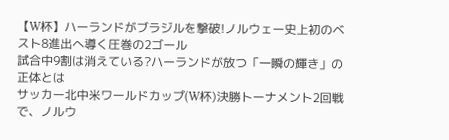【W杯】ハーランドがブラジルを撃破!ノルウェー史上初のベスト8進出へ導く圧巻の2ゴール
試合中9割は消えている?ハーランドが放つ「一瞬の輝き」の正体とは
サッカー北中米ワールドカップ(W杯)決勝トーナメント2回戦で、ノルウ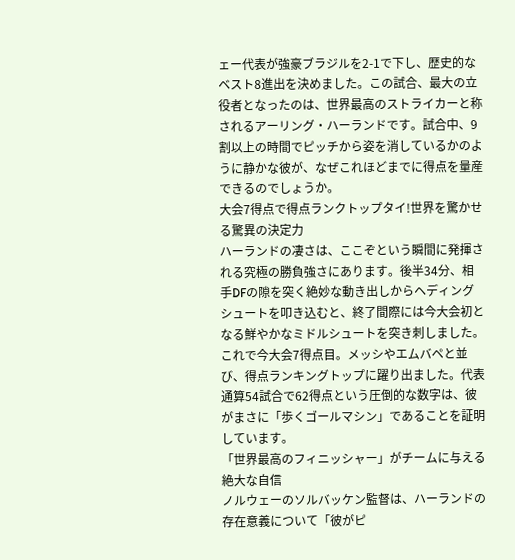ェー代表が強豪ブラジルを2-1で下し、歴史的なベスト8進出を決めました。この試合、最大の立役者となったのは、世界最高のストライカーと称されるアーリング・ハーランドです。試合中、9割以上の時間でピッチから姿を消しているかのように静かな彼が、なぜこれほどまでに得点を量産できるのでしょうか。
大会7得点で得点ランクトップタイ!世界を驚かせる驚異の決定力
ハーランドの凄さは、ここぞという瞬間に発揮される究極の勝負強さにあります。後半34分、相手DFの隙を突く絶妙な動き出しからヘディングシュートを叩き込むと、終了間際には今大会初となる鮮やかなミドルシュートを突き刺しました。これで今大会7得点目。メッシやエムバペと並び、得点ランキングトップに躍り出ました。代表通算54試合で62得点という圧倒的な数字は、彼がまさに「歩くゴールマシン」であることを証明しています。
「世界最高のフィニッシャー」がチームに与える絶大な自信
ノルウェーのソルバッケン監督は、ハーランドの存在意義について「彼がピ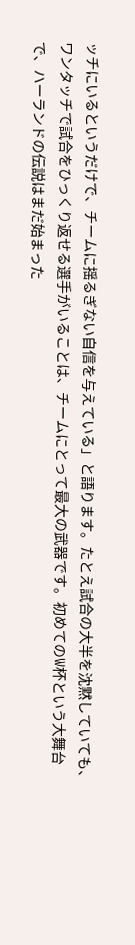ッチにいるというだけで、チームに揺るぎない自信を与えている」と語ります。たとえ試合の大半を沈黙していても、ワンタッチで試合をひっくり返せる選手がいることは、チームにとって最大の武器です。初めてのW杯という大舞台で、ハーランドの伝説はまだ始まった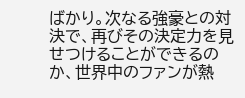ばかり。次なる強豪との対決で、再びその決定力を見せつけることができるのか、世界中のファンが熱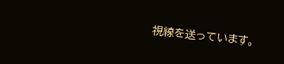視線を送っています。